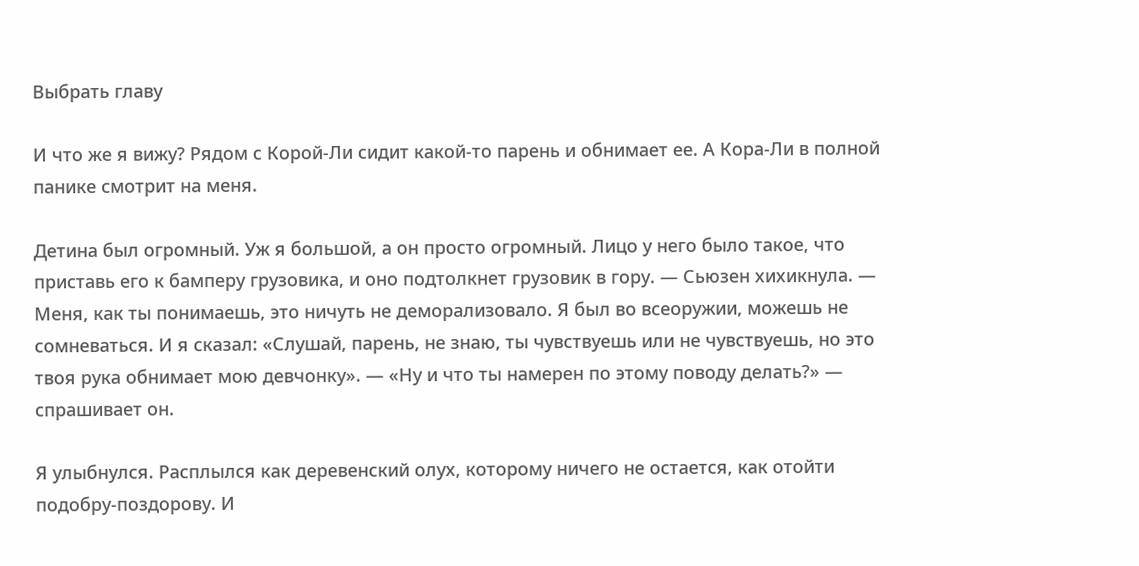Выбрать главу

И что же я вижу? Рядом с Корой-Ли сидит какой-то парень и обнимает ее. А Кора-Ли в полной панике смотрит на меня.

Детина был огромный. Уж я большой, а он просто огромный. Лицо у него было такое, что приставь его к бамперу грузовика, и оно подтолкнет грузовик в гору. — Сьюзен хихикнула. — Меня, как ты понимаешь, это ничуть не деморализовало. Я был во всеоружии, можешь не сомневаться. И я сказал: «Слушай, парень, не знаю, ты чувствуешь или не чувствуешь, но это твоя рука обнимает мою девчонку». — «Ну и что ты намерен по этому поводу делать?» — спрашивает он.

Я улыбнулся. Расплылся как деревенский олух, которому ничего не остается, как отойти подобру-поздорову. И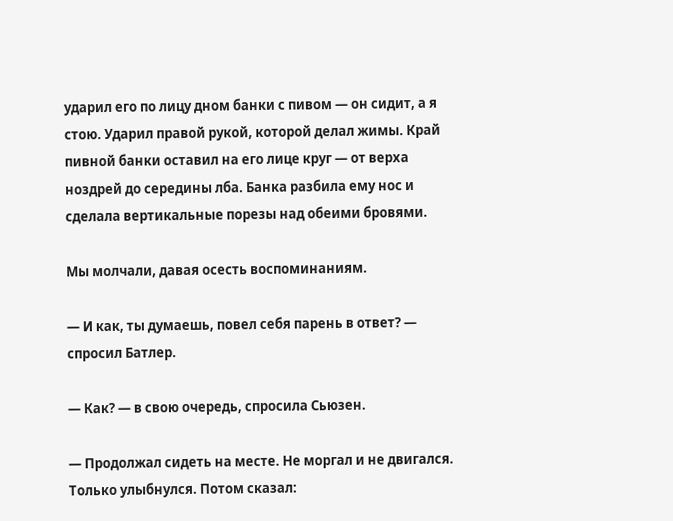ударил его по лицу дном банки с пивом — он сидит, а я стою. Ударил правой рукой, которой делал жимы. Край пивной банки оставил на его лице круг — от верха ноздрей до середины лба. Банка разбила ему нос и сделала вертикальные порезы над обеими бровями.

Мы молчали, давая осесть воспоминаниям.

— И как, ты думаешь, повел себя парень в ответ? — спросил Батлер.

— Как? — в свою очередь, спросила Сьюзен.

— Продолжал сидеть на месте. Не моргал и не двигался. Только улыбнулся. Потом сказал: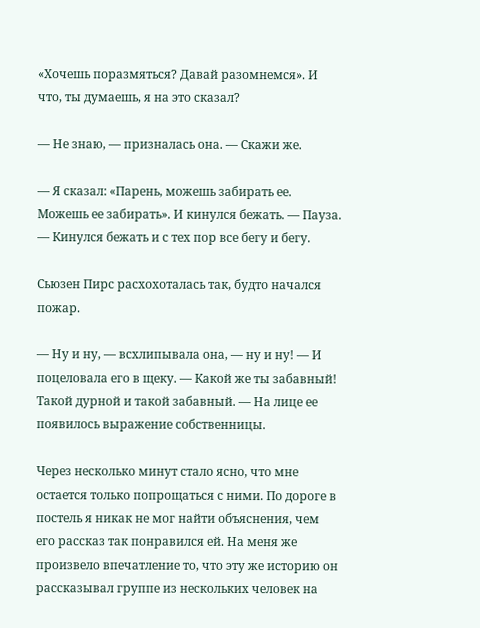«Хочешь поразмяться? Давай разомнемся». И что, ты думаешь, я на это сказал?

— Не знаю, — призналась она. — Скажи же.

— Я сказал: «Парень, можешь забирать ее. Можешь ее забирать». И кинулся бежать. — Пауза. — Кинулся бежать и с тех пор все бегу и бегу.

Сьюзен Пирс расхохоталась так, будто начался пожар.

— Ну и ну, — всхлипывала она, — ну и ну! — И поцеловала его в щеку. — Какой же ты забавный! Такой дурной и такой забавный. — На лице ее появилось выражение собственницы.

Через несколько минут стало ясно, что мне остается только попрощаться с ними. По дороге в постель я никак не мог найти объяснения, чем его рассказ так понравился ей. На меня же произвело впечатление то, что эту же историю он рассказывал группе из нескольких человек на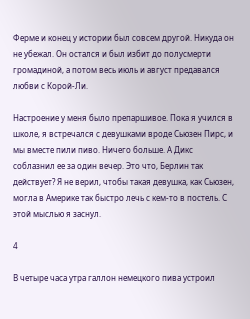Ферме и конец у истории был совсем другой. Никуда он не убежал. Он остался и был избит до полусмерти громадиной, а потом весь июль и август предавался любви с Корой-Ли.

Настроение у меня было препаршивое. Пока я учился в школе, я встречался с девушками вроде Сьюзен Пирс, и мы вместе пили пиво. Ничего больше. А Дикс соблазнил ее за один вечер. Это что, Берлин так действует? Я не верил, чтобы такая девушка, как Сьюзен, могла в Америке так быстро лечь с кем-то в постель. С этой мыслью я заснул.

4

В четыре часа утра галлон немецкого пива устроил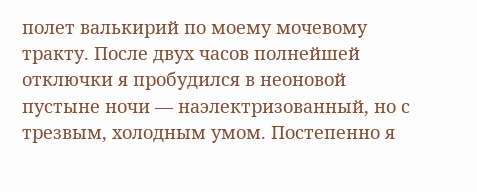полет валькирий по моему мочевому тракту. После двух часов полнейшей отключки я пробудился в неоновой пустыне ночи — наэлектризованный, но с трезвым, холодным умом. Постепенно я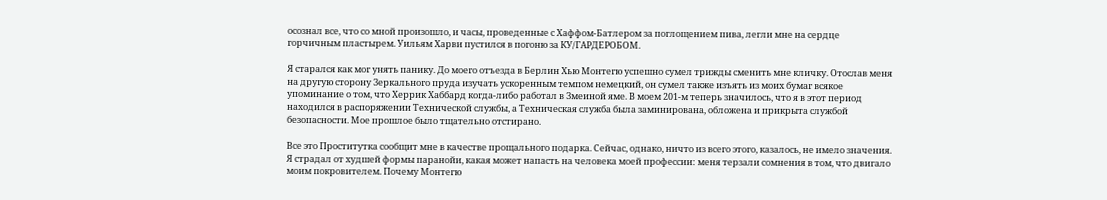осознал все, что со мной произошло, и часы, проведенные с Хаффом-Батлером за поглощением пива, легли мне на сердце горчичным пластырем. Уильям Харви пустился в погоню за КУ/ГАРДЕРОБОМ.

Я старался как мог унять панику. До моего отъезда в Берлин Хью Монтегю успешно сумел трижды сменить мне кличку. Отослав меня на другую сторону Зеркального пруда изучать ускоренным темпом немецкий, он сумел также изъять из моих бумаг всякое упоминание о том, что Херрик Хаббард когда-либо работал в Змеиной яме. В моем 201-м теперь значилось, что я в этот период находился в распоряжении Технической службы, а Техническая служба была заминирована, обложена и прикрыта службой безопасности. Мое прошлое было тщательно отстирано.

Все это Проститутка сообщит мне в качестве прощального подарка. Сейчас, однако, ничто из всего этого, казалось, не имело значения. Я страдал от худшей формы паранойи, какая может напасть на человека моей профессии: меня терзали сомнения в том, что двигало моим покровителем. Почему Монтегю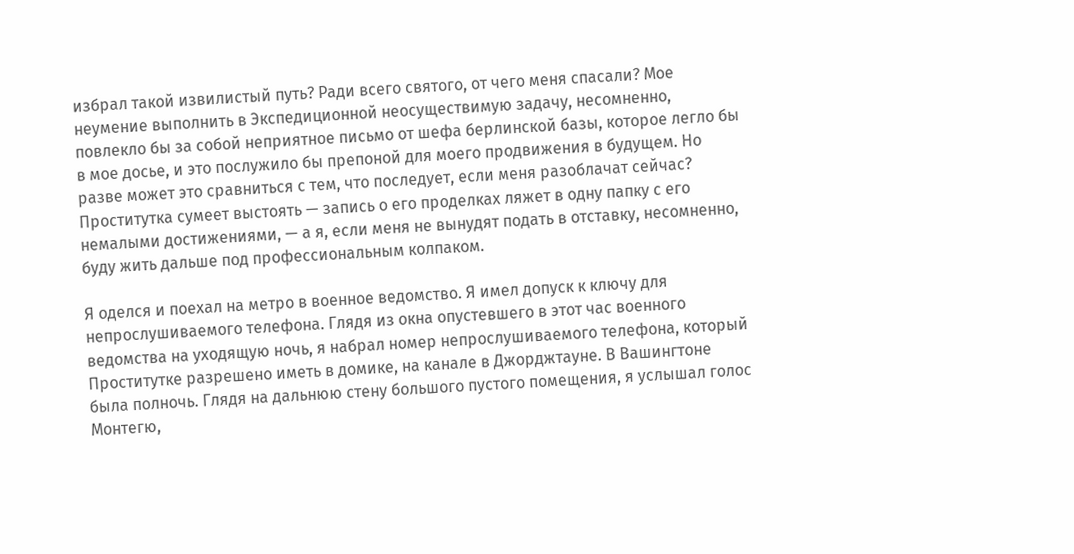избрал такой извилистый путь? Ради всего святого, от чего меня спасали? Мое неумение выполнить в Экспедиционной неосуществимую задачу, несомненно, повлекло бы за собой неприятное письмо от шефа берлинской базы, которое легло бы в мое досье, и это послужило бы препоной для моего продвижения в будущем. Но разве может это сравниться с тем, что последует, если меня разоблачат сейчас? Проститутка сумеет выстоять — запись о его проделках ляжет в одну папку с его немалыми достижениями, — а я, если меня не вынудят подать в отставку, несомненно, буду жить дальше под профессиональным колпаком.

Я оделся и поехал на метро в военное ведомство. Я имел допуск к ключу для непрослушиваемого телефона. Глядя из окна опустевшего в этот час военного ведомства на уходящую ночь, я набрал номер непрослушиваемого телефона, который Проститутке разрешено иметь в домике, на канале в Джорджтауне. В Вашингтоне была полночь. Глядя на дальнюю стену большого пустого помещения, я услышал голос Монтегю,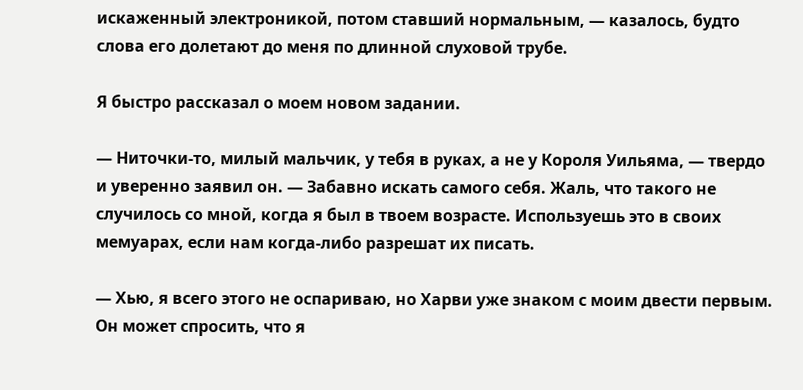искаженный электроникой, потом ставший нормальным, — казалось, будто слова его долетают до меня по длинной слуховой трубе.

Я быстро рассказал о моем новом задании.

— Ниточки-то, милый мальчик, у тебя в руках, а не у Короля Уильяма, — твердо и уверенно заявил он. — Забавно искать самого себя. Жаль, что такого не случилось со мной, когда я был в твоем возрасте. Используешь это в своих мемуарах, если нам когда-либо разрешат их писать.

— Хью, я всего этого не оспариваю, но Харви уже знаком с моим двести первым. Он может спросить, что я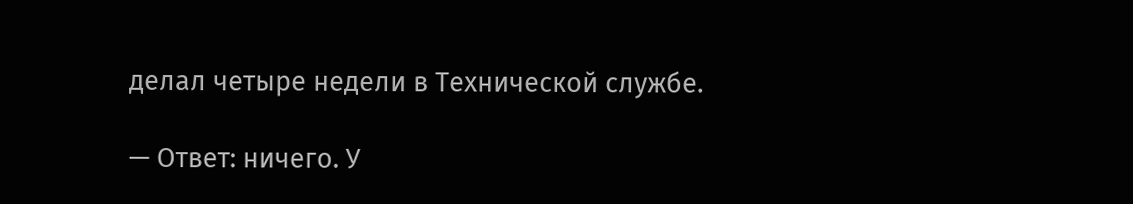делал четыре недели в Технической службе.

— Ответ: ничего. У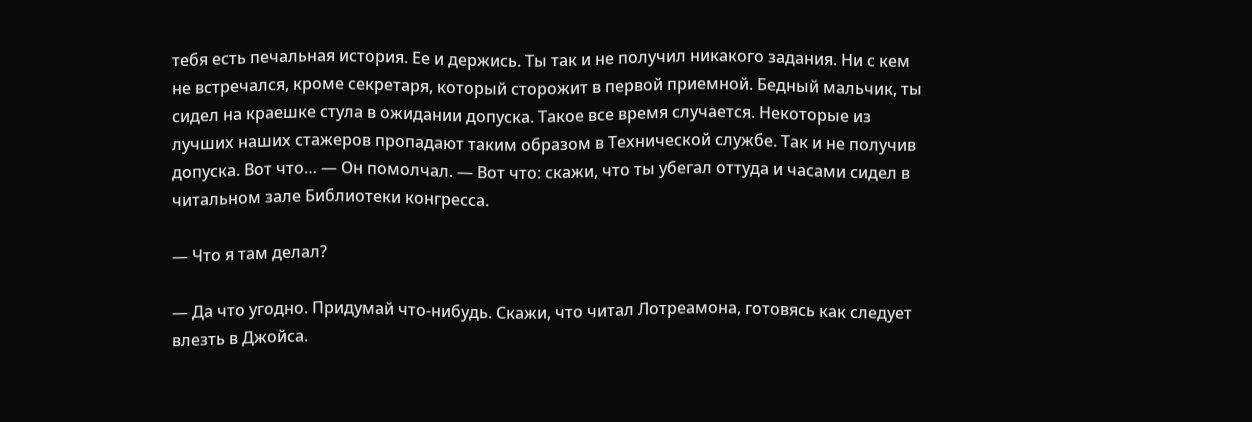тебя есть печальная история. Ее и держись. Ты так и не получил никакого задания. Ни с кем не встречался, кроме секретаря, который сторожит в первой приемной. Бедный мальчик, ты сидел на краешке стула в ожидании допуска. Такое все время случается. Некоторые из лучших наших стажеров пропадают таким образом в Технической службе. Так и не получив допуска. Вот что… — Он помолчал. — Вот что: скажи, что ты убегал оттуда и часами сидел в читальном зале Библиотеки конгресса.

— Что я там делал?

— Да что угодно. Придумай что-нибудь. Скажи, что читал Лотреамона, готовясь как следует влезть в Джойса.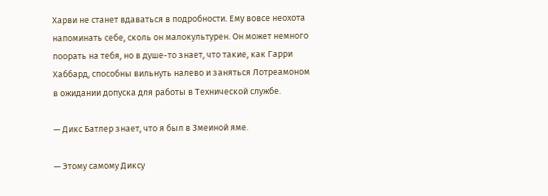Харви не станет вдаваться в подробности. Ему вовсе неохота напоминать себе, сколь он малокультурен. Он может немного поорать на тебя, но в душе-то знает, что такие, как Гарри Хаббард, способны вильнуть налево и заняться Лотреамоном в ожидании допуска для работы в Технической службе.

— Дикс Батлер знает, что я был в Змеиной яме.

— Этому самому Диксу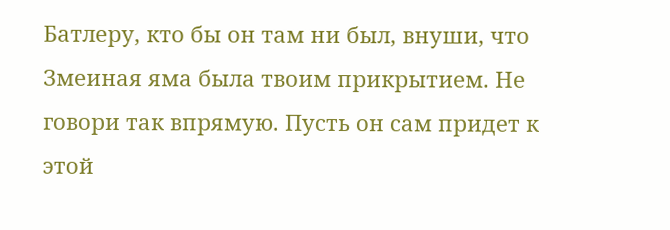Батлеру, кто бы он там ни был, внуши, что Змеиная яма была твоим прикрытием. Не говори так впрямую. Пусть он сам придет к этой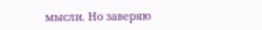мысли. Но заверяю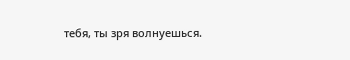тебя, ты зря волнуешься.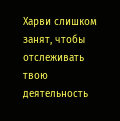Харви слишком занят, чтобы отслеживать твою деятельность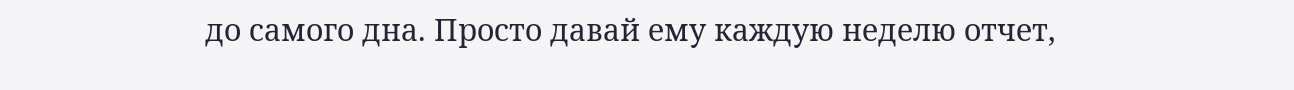до самого дна. Просто давай ему каждую неделю отчет,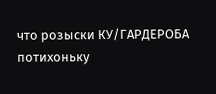что розыски КУ/ГАРДЕРОБА потихоньку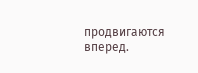продвигаются вперед.